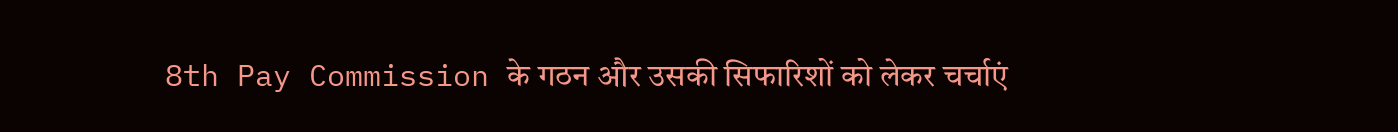8th Pay Commission के गठन और उसकी सिफारिशों को लेकर चर्चाएं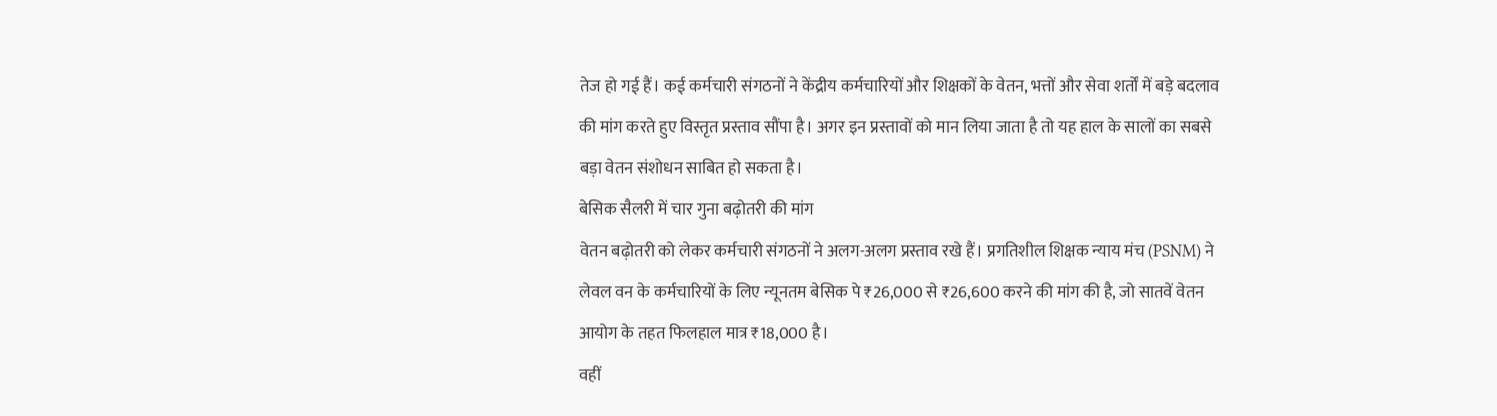तेज हो गई हैं। कई कर्मचारी संगठनों ने केंद्रीय कर्मचारियों और शिक्षकों के वेतन, भत्तों और सेवा शर्तों में बड़े बदलाव की मांग करते हुए विस्तृत प्रस्ताव सौंपा है। अगर इन प्रस्तावों को मान लिया जाता है तो यह हाल के सालों का सबसे बड़ा वेतन संशोधन साबित हो सकता है।
बेसिक सैलरी में चार गुना बढ़ोतरी की मांग
वेतन बढ़ोतरी को लेकर कर्मचारी संगठनों ने अलग-अलग प्रस्ताव रखे हैं। प्रगतिशील शिक्षक न्याय मंच (PSNM) ने लेवल वन के कर्मचारियों के लिए न्यूनतम बेसिक पे ₹26,000 से ₹26,600 करने की मांग की है, जो सातवें वेतन आयोग के तहत फिलहाल मात्र ₹18,000 है।
वहीं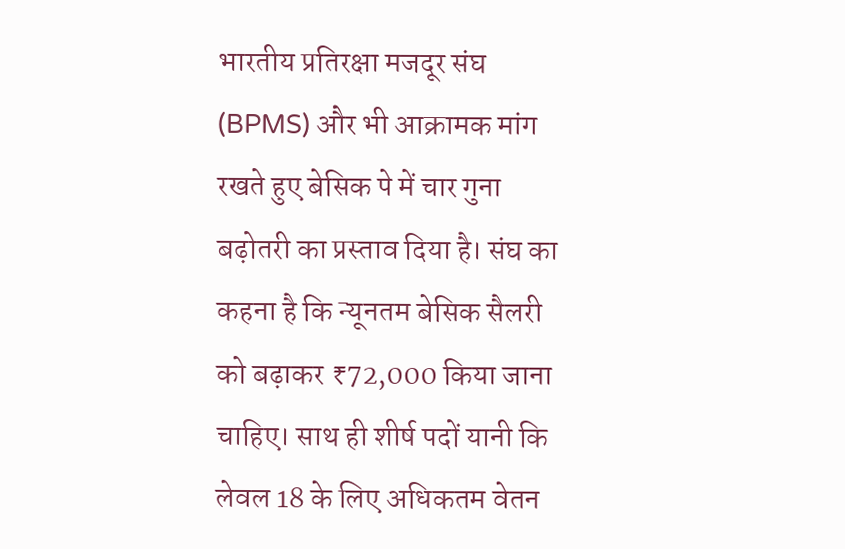भारतीय प्रतिरक्षा मजदूर संघ (BPMS) और भी आक्रामक मांग रखते हुए बेसिक पे में चार गुना बढ़ोतरी का प्रस्ताव दिया है। संघ का कहना है कि न्यूनतम बेसिक सैलरी को बढ़ाकर ₹72,000 किया जाना चाहिए। साथ ही शीर्ष पदों यानी कि लेवल 18 के लिए अधिकतम वेतन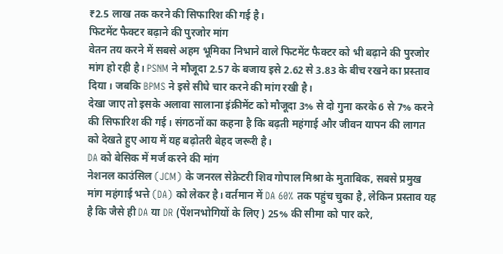₹2.5 लाख तक करने की सिफारिश की गई है।
फिटमेंट फैक्टर बढ़ाने की पुरजोर मांग
वेतन तय करने में सबसे अहम भूमिका निभाने वाले फिटमेंट फैक्टर को भी बढ़ाने की पुरजोर मांग हो रही है। PSNM ने मौजूदा 2.57 के बजाय इसे 2.62 से 3.83 के बीच रखने का प्रस्ताव दिया। जबकि BPMS ने इसे सीधे चार करने की मांग रखी है।
देखा जाए तो इसके अलावा सालाना इंक्रीमेंट को मौजूदा 3% से दो गुना करके 6 से 7% करने की सिफारिश की गई। संगठनों का कहना है कि बढ़ती महंगाई और जीवन यापन की लागत को देखते हुए आय में यह बढ़ोतरी बेहद जरूरी है।
DA को बेसिक में मर्ज करने की मांग
नेशनल काउंसिल (JCM) के जनरल सेक्रेटरी शिव गोपाल मिश्रा के मुताबिक, सबसे प्रमुख मांग महंगाई भत्ते (DA) को लेकर है। वर्तमान में DA 60% तक पहुंच चुका है, लेकिन प्रस्ताव यह है कि जैसे ही DA या DR (पेंशनभोगियों के लिए) 25% की सीमा को पार करे,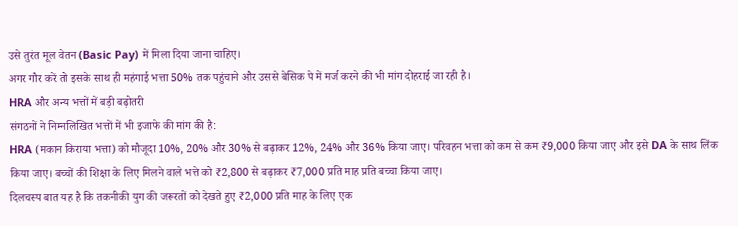उसे तुरंत मूल वेतन (Basic Pay) में मिला दिया जाना चाहिए।
अगर गौर करें तो इसके साथ ही महंगाई भत्ता 50% तक पहुंचाने और उससे बेसिक पे में मर्ज करने की भी मांग दोहराई जा रही है।
HRA और अन्य भत्तों में बड़ी बढ़ोतरी
संगठनों ने निम्नलिखित भत्तों में भी इजाफे की मांग की है:
HRA (मकान किराया भत्ता) को मौजूदा 10%, 20% और 30% से बढ़ाकर 12%, 24% और 36% किया जाए। परिवहन भत्ता को कम से कम ₹9,000 किया जाए और इसे DA के साथ लिंक किया जाए। बच्चों की शिक्षा के लिए मिलने वाले भत्ते को ₹2,800 से बढ़ाकर ₹7,000 प्रति माह प्रति बच्चा किया जाए।
दिलचस्प बात यह है कि तकनीकी युग की जरूरतों को देखते हुए ₹2,000 प्रति माह के लिए एक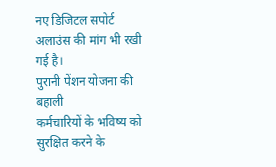नए डिजिटल सपोर्ट अलाउंस की मांग भी रखी गई है।
पुरानी पेंशन योजना की बहाली
कर्मचारियों के भविष्य को सुरक्षित करने के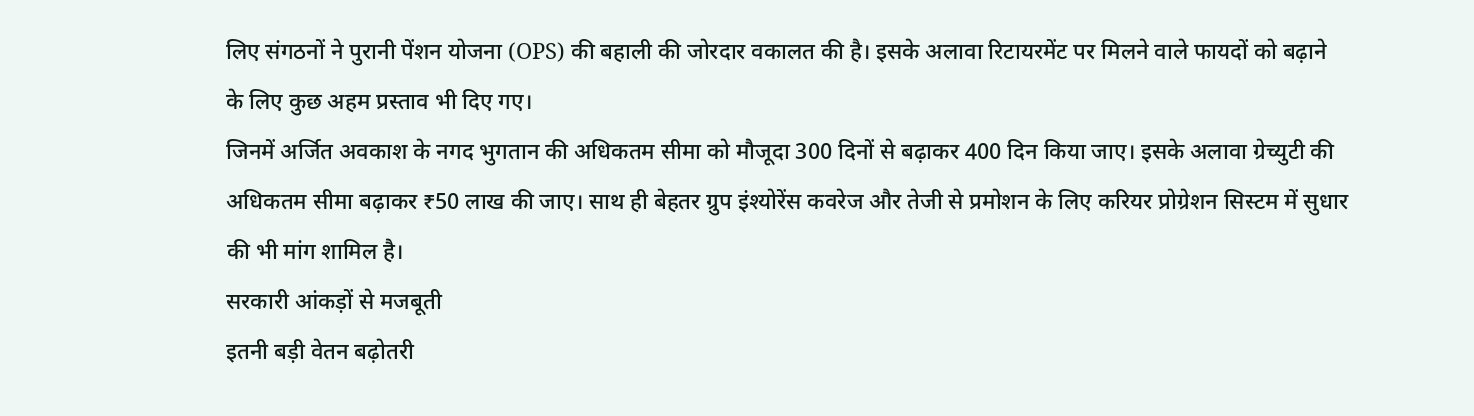लिए संगठनों ने पुरानी पेंशन योजना (OPS) की बहाली की जोरदार वकालत की है। इसके अलावा रिटायरमेंट पर मिलने वाले फायदों को बढ़ाने के लिए कुछ अहम प्रस्ताव भी दिए गए।
जिनमें अर्जित अवकाश के नगद भुगतान की अधिकतम सीमा को मौजूदा 300 दिनों से बढ़ाकर 400 दिन किया जाए। इसके अलावा ग्रेच्युटी की अधिकतम सीमा बढ़ाकर ₹50 लाख की जाए। साथ ही बेहतर ग्रुप इंश्योरेंस कवरेज और तेजी से प्रमोशन के लिए करियर प्रोग्रेशन सिस्टम में सुधार की भी मांग शामिल है।
सरकारी आंकड़ों से मजबूती
इतनी बड़ी वेतन बढ़ोतरी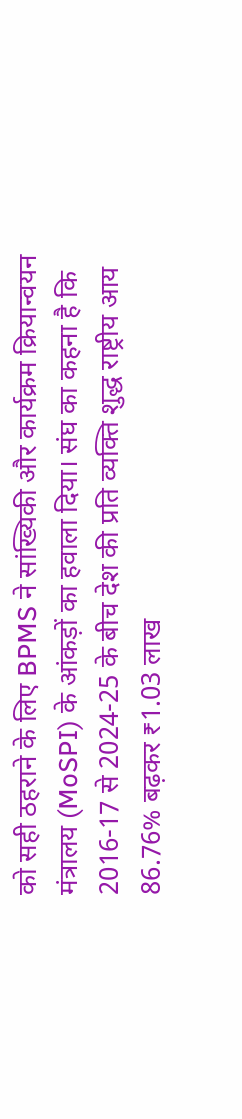को सही ठहराने के लिए BPMS ने सांख्यिकी और कार्यक्रम क्रियान्वयन मंत्रालय (MoSPI) के आंकड़ों का हवाला दिया। संघ का कहना है कि 2016-17 से 2024-25 के बीच देश की प्रति व्यक्ति शुद्ध राष्ट्रीय आय 86.76% बढ़कर ₹1.03 लाख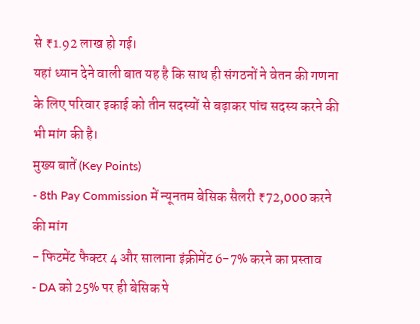से ₹1.92 लाख हो गई।
यहां ध्यान देने वाली बात यह है कि साथ ही संगठनों ने वेतन की गणना के लिए परिवार इकाई को तीन सदस्यों से बढ़ाकर पांच सदस्य करने की भी मांग की है।
मुख्य बातें (Key Points)
- 8th Pay Commission में न्यूनतम बेसिक सैलरी ₹72,000 करने की मांग
- फिटमेंट फैक्टर 4 और सालाना इंक्रीमेंट 6-7% करने का प्रस्ताव
- DA को 25% पर ही बेसिक पे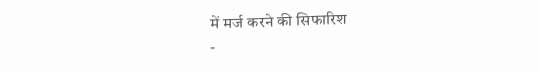में मर्ज करने की सिफारिश
-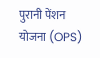पुरानी पेंशन योजना (OPS)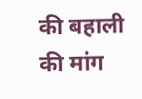की बहाली की मांग